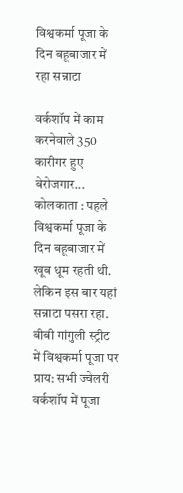विश्वकर्मा पूजा के दिन बहूबाजार में रहा सन्नाटा

वर्कशॉप में काम करनेवाले 350 कारीगर हुए बेरोजगार... कोलकाता : पहले विश्वकर्मा पूजा के दिन बहूबाजार में खूब धूम रहती थी. लेकिन इस बार यहां सन्नाटा पसरा रहा. बीबी गांगुली स्ट्रीट में विश्वकर्मा पूजा पर प्राय: सभी ज्वेलरी वर्कशॉप में पूजा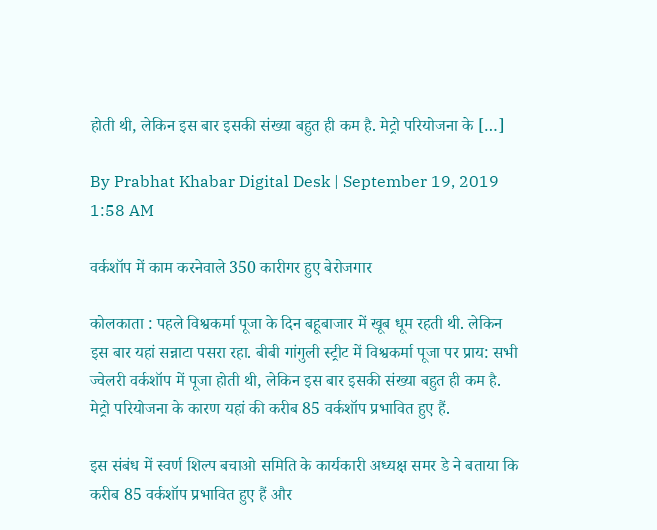होती थी, लेकिन इस बार इसकी संख्या बहुत ही कम है. मेट्रो परियोजना के […]

By Prabhat Khabar Digital Desk | September 19, 2019 1:58 AM

वर्कशॉप में काम करनेवाले 350 कारीगर हुए बेरोजगार

कोलकाता : पहले विश्वकर्मा पूजा के दिन बहूबाजार में खूब धूम रहती थी. लेकिन इस बार यहां सन्नाटा पसरा रहा. बीबी गांगुली स्ट्रीट में विश्वकर्मा पूजा पर प्राय: सभी ज्वेलरी वर्कशॉप में पूजा होती थी, लेकिन इस बार इसकी संख्या बहुत ही कम है. मेट्रो परियोजना के कारण यहां की करीब 85 वर्कशॉप प्रभावित हुए हैं.

इस संबंध में स्वर्ण शिल्प बचाओ समिति के कार्यकारी अध्यक्ष समर डे ने बताया कि करीब 85 वर्कशॉप प्रभावित हुए हैं और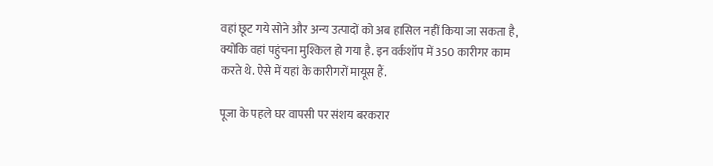वहां छूट गये सोने और अन्य उत्पादों को अब हासिल नहीं किया जा सकता है, क्योंकि वहां पहुंचना मुश्किल हो गया है. इन वर्कशॉप में 350 कारीगर काम करते थे. ऐसे में यहां के कारीगरों मायूस हैं.

पूजा के पहले घर वापसी पर संशय बरकरार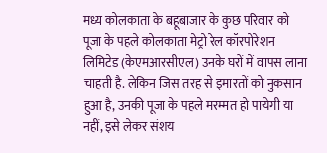मध्य कोलकाता के बहूबाजार के कुछ परिवार को पूजा के पहले कोलकाता मेट्रो रेल कॉरपोरेशन लिमिटेड (केएमआरसीएल) उनके घरों में वापस लाना चाहती है. लेकिन जिस तरह से इमारतों को नुकसान हुआ है, उनकी पूजा के पहले मरम्मत हो पायेगी या नहीं, इसे लेकर संशय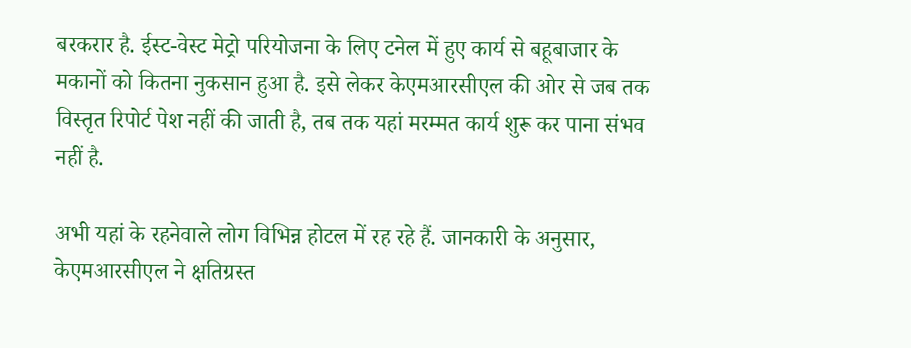बरकरार है. ईस्ट-वेस्ट मेट्रो परियोजना के लिए टनेल में हुए कार्य से बहूबाजार के मकानों को कितना नुकसान हुआ है. इसे लेकर केएमआरसीएल की ओर से जब तक विस्तृत रिपोर्ट पेश नहीं की जाती है, तब तक यहां मरम्मत कार्य शुरू कर पाना संभव नहीं है.

अभी यहां के रहनेवाले लोग विभिन्न होटल में रह रहे हैं. जानकारी के अनुसार, केएमआरसीएल ने क्षतिग्रस्त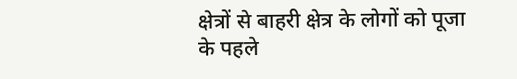क्षेत्रों से बाहरी क्षेत्र के लोगों को पूजा के पहले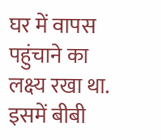घर में वापस पहुंचाने का लक्ष्य रखा था. इसमें बीबी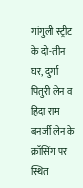गांगुली स्ट्रीट के दो-तीन घर, दुर्गा पितुरी लेन व हिदा राम बनर्जी लेन के क्रॉसिंग पर स्थित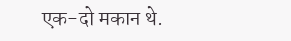एक-दो मकान थे.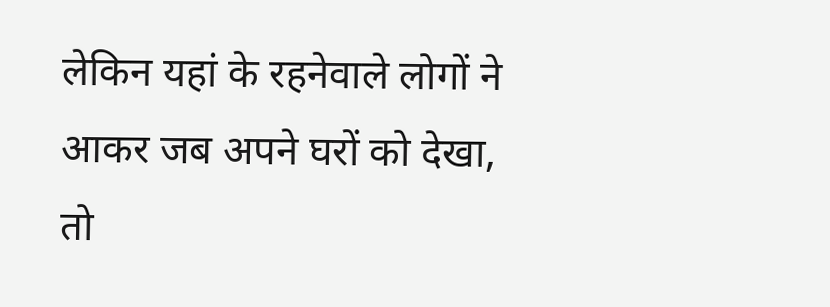लेकिन यहां के रहनेवाले लोगों ने आकर जब अपने घरों को देखा, तो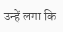उन्हें लगा कि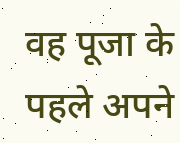वह पूजा के पहले अपने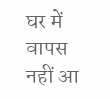घर में वापस नहीं आ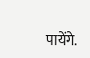पायेंगे.